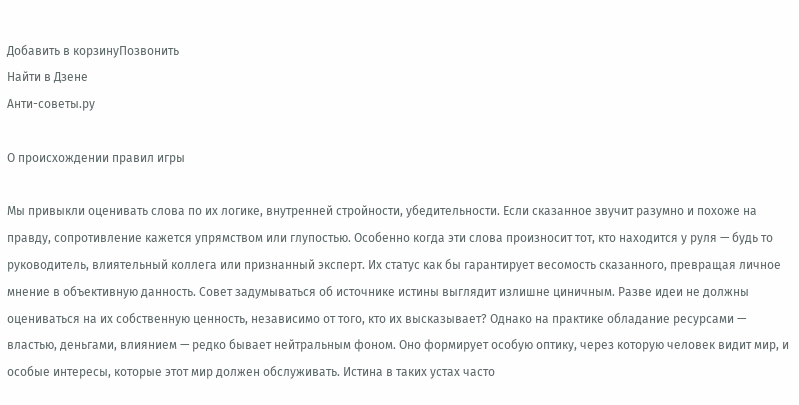Добавить в корзинуПозвонить
Найти в Дзене
Анти-советы.ру

О происхождении правил игры

Мы привыкли оценивать слова по их логике, внутренней стройности, убедительности. Если сказанное звучит разумно и похоже на правду, сопротивление кажется упрямством или глупостью. Особенно когда эти слова произносит тот, кто находится у руля — будь то руководитель, влиятельный коллега или признанный эксперт. Их статус как бы гарантирует весомость сказанного, превращая личное мнение в объективную данность. Совет задумываться об источнике истины выглядит излишне циничным. Разве идеи не должны оцениваться на их собственную ценность, независимо от того, кто их высказывает? Однако на практике обладание ресурсами — властью, деньгами, влиянием — редко бывает нейтральным фоном. Оно формирует особую оптику, через которую человек видит мир, и особые интересы, которые этот мир должен обслуживать. Истина в таких устах часто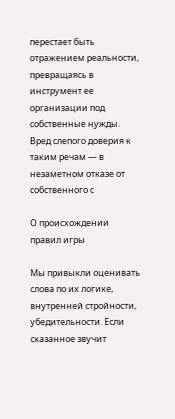перестает быть отражением реальности, превращаясь в инструмент ее организации под собственные нужды. Вред слепого доверия к таким речам — в незаметном отказе от собственного с

О происхождении правил игры

Мы привыкли оценивать слова по их логике, внутренней стройности, убедительности. Если сказанное звучит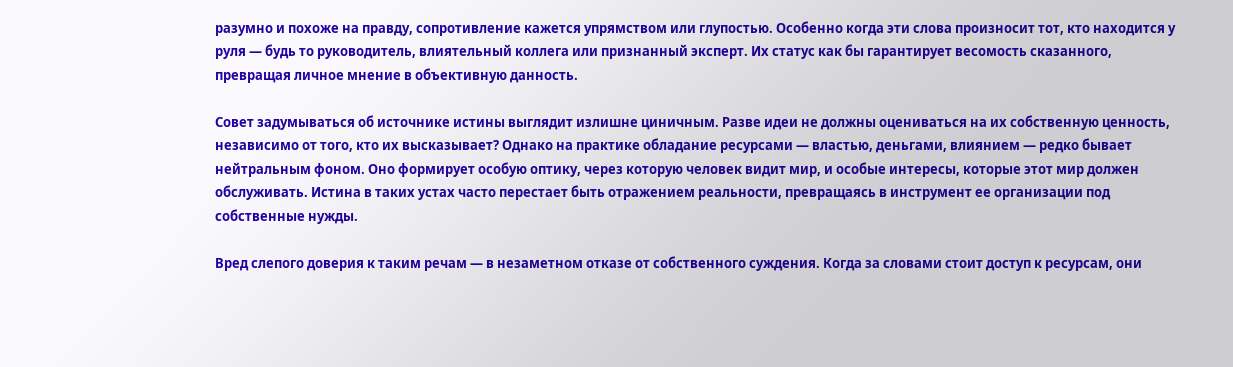разумно и похоже на правду, сопротивление кажется упрямством или глупостью. Особенно когда эти слова произносит тот, кто находится у руля — будь то руководитель, влиятельный коллега или признанный эксперт. Их статус как бы гарантирует весомость сказанного, превращая личное мнение в объективную данность.

Совет задумываться об источнике истины выглядит излишне циничным. Разве идеи не должны оцениваться на их собственную ценность, независимо от того, кто их высказывает? Однако на практике обладание ресурсами — властью, деньгами, влиянием — редко бывает нейтральным фоном. Оно формирует особую оптику, через которую человек видит мир, и особые интересы, которые этот мир должен обслуживать. Истина в таких устах часто перестает быть отражением реальности, превращаясь в инструмент ее организации под собственные нужды.

Вред слепого доверия к таким речам — в незаметном отказе от собственного суждения. Когда за словами стоит доступ к ресурсам, они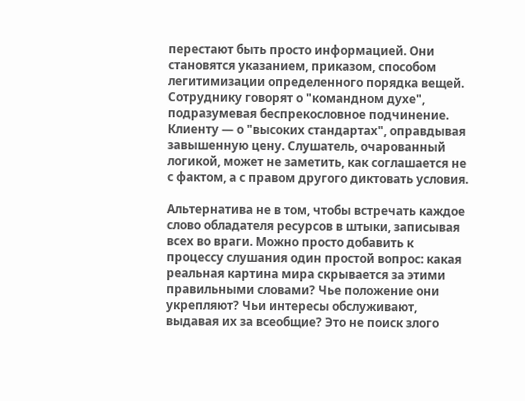перестают быть просто информацией. Они становятся указанием, приказом, способом легитимизации определенного порядка вещей. Сотруднику говорят о "командном духе", подразумевая беспрекословное подчинение. Клиенту — о "высоких стандартах", оправдывая завышенную цену. Слушатель, очарованный логикой, может не заметить, как соглашается не с фактом, а с правом другого диктовать условия.

Альтернатива не в том, чтобы встречать каждое слово обладателя ресурсов в штыки, записывая всех во враги. Можно просто добавить к процессу слушания один простой вопрос: какая реальная картина мира скрывается за этими правильными словами? Чье положение они укрепляют? Чьи интересы обслуживают, выдавая их за всеобщие? Это не поиск злого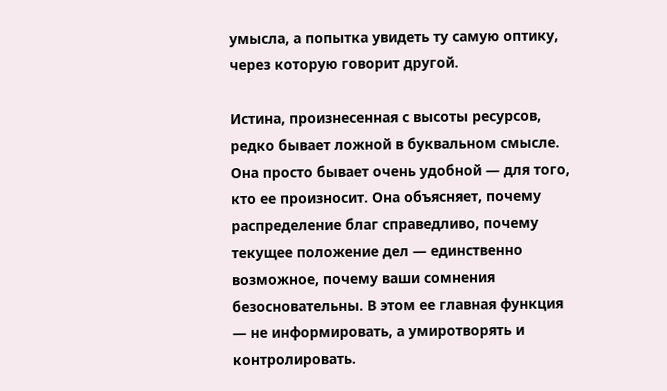умысла, а попытка увидеть ту самую оптику, через которую говорит другой.

Истина, произнесенная с высоты ресурсов, редко бывает ложной в буквальном смысле. Она просто бывает очень удобной — для того, кто ее произносит. Она объясняет, почему распределение благ справедливо, почему текущее положение дел — единственно возможное, почему ваши сомнения безосновательны. В этом ее главная функция — не информировать, а умиротворять и контролировать.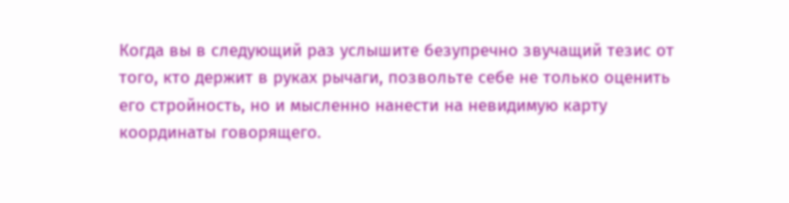Когда вы в следующий раз услышите безупречно звучащий тезис от того, кто держит в руках рычаги, позвольте себе не только оценить его стройность, но и мысленно нанести на невидимую карту координаты говорящего.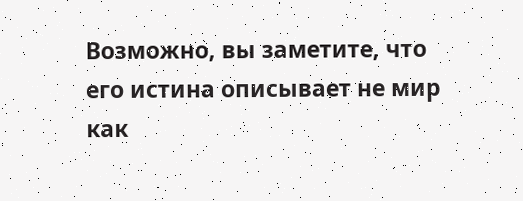Возможно, вы заметите, что его истина описывает не мир как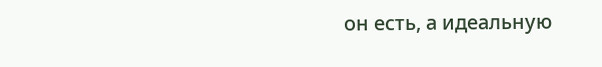он есть, а идеальную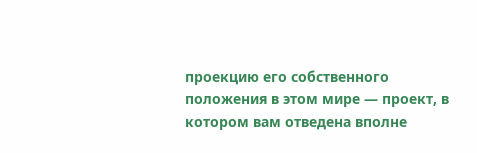проекцию его собственного положения в этом мире — проект, в котором вам отведена вполне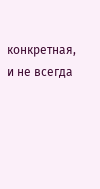конкретная, и не всегда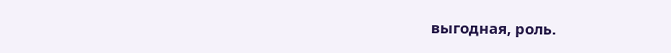выгодная, роль.